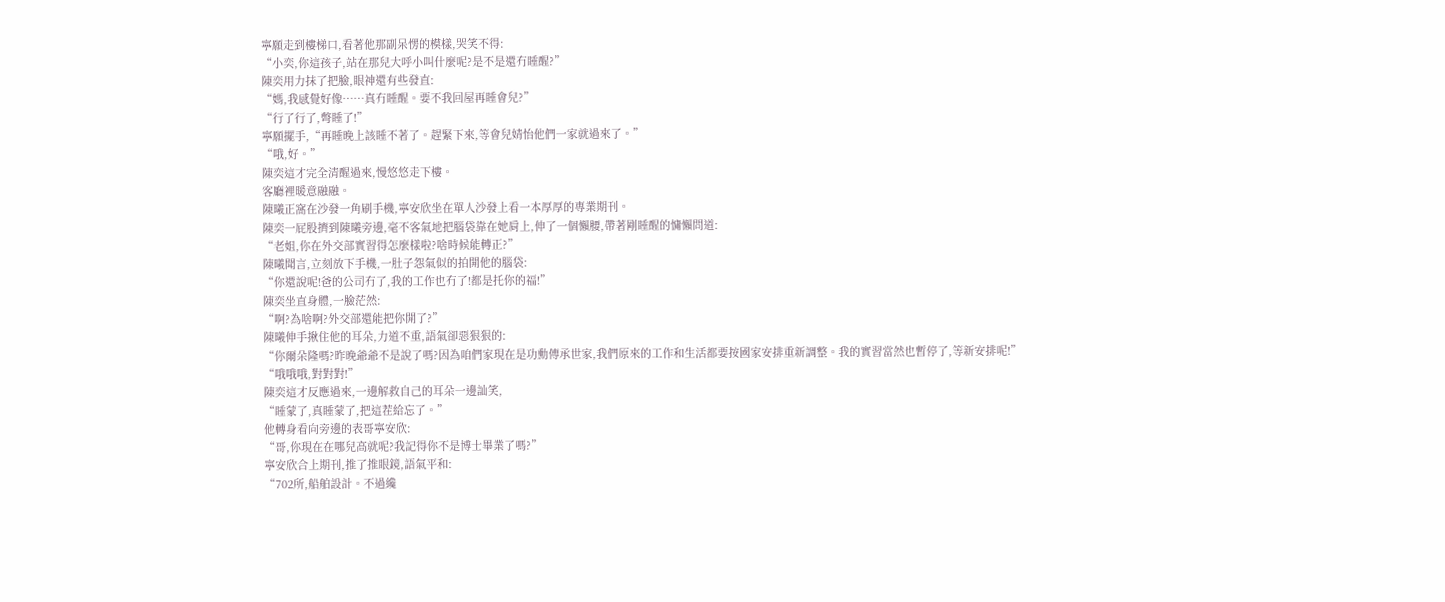寧願走到樓梯口,看著他那副呆愣的模樣,哭笑不得:
“小奕,你這孩子,站在那兒大呼小叫什麼呢?是不是還冇睡醒?”
陳奕用力抹了把臉,眼神還有些發直:
“媽,我感覺好像……真冇睡醒。要不我回屋再睡會兒?”
“行了行了,彆睡了!”
寧願擺手,“再睡晚上該睡不著了。趕緊下來,等會兒婧怡他們一家就過來了。”
“哦,好。”
陳奕這才完全清醒過來,慢悠悠走下樓。
客廳裡暖意融融。
陳曦正窩在沙發一角刷手機,寧安欣坐在單人沙發上看一本厚厚的專業期刊。
陳奕一屁股擠到陳曦旁邊,毫不客氣地把腦袋靠在她肩上,伸了一個懶腰,帶著剛睡醒的慵懶問道:
“老姐,你在外交部實習得怎麼樣啦?啥時候能轉正?”
陳曦聞言,立刻放下手機,一肚子怨氣似的拍開他的腦袋:
“你還說呢!爸的公司冇了,我的工作也冇了!都是托你的福!”
陳奕坐直身體,一臉茫然:
“啊?為啥啊?外交部還能把你開了?”
陳曦伸手揪住他的耳朵,力道不重,語氣卻惡狠狠的:
“你爾朵隆嗎?昨晚爺爺不是說了嗎?因為咱們家現在是功勳傳承世家,我們原來的工作和生活都要按國家安排重新調整。我的實習當然也暫停了,等新安排呢!”
“哦哦哦,對對對!”
陳奕這才反應過來,一邊解救自己的耳朵一邊訕笑,
“睡蒙了,真睡蒙了,把這茬給忘了。”
他轉身看向旁邊的表哥寧安欣:
“哥,你現在在哪兒高就呢?我記得你不是博士畢業了嗎?”
寧安欣合上期刊,推了推眼鏡,語氣平和:
“702所,船舶設計。不過纔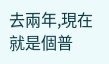去兩年,現在就是個普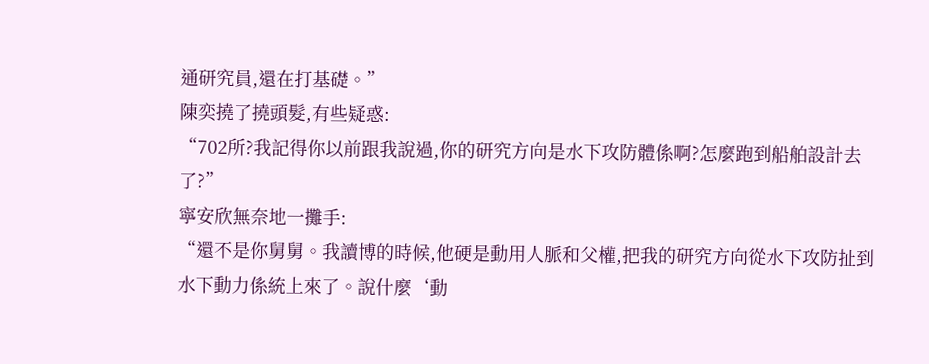通研究員,還在打基礎。”
陳奕撓了撓頭髮,有些疑惑:
“702所?我記得你以前跟我說過,你的研究方向是水下攻防體係啊?怎麼跑到船舶設計去了?”
寧安欣無奈地一攤手:
“還不是你舅舅。我讀博的時候,他硬是動用人脈和父權,把我的研究方向從水下攻防扯到水下動力係統上來了。說什麼‘動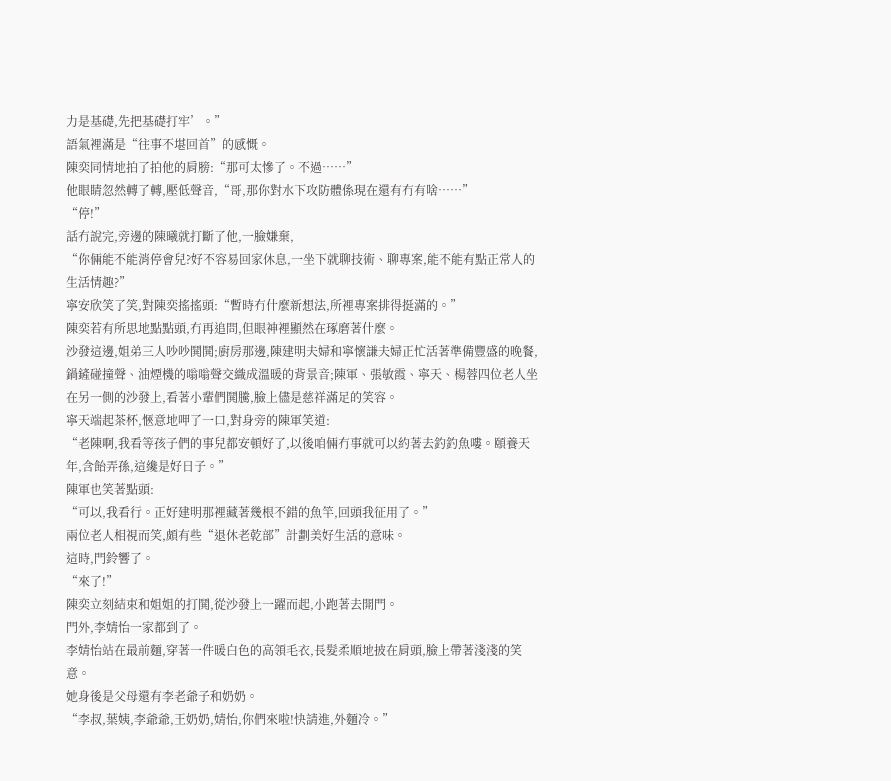力是基礎,先把基礎打牢’。”
語氣裡滿是“往事不堪回首”的感慨。
陳奕同情地拍了拍他的肩膀:“那可太慘了。不過……”
他眼睛忽然轉了轉,壓低聲音,“哥,那你對水下攻防體係現在還有冇有啥……”
“停!”
話冇說完,旁邊的陳曦就打斷了他,一臉嫌棄,
“你倆能不能消停會兒?好不容易回家休息,一坐下就聊技術、聊專案,能不能有點正常人的生活情趣?”
寧安欣笑了笑,對陳奕搖搖頭:“暫時冇什麼新想法,所裡專案排得挺滿的。”
陳奕若有所思地點點頭,冇再追問,但眼神裡顯然在琢磨著什麼。
沙發這邊,姐弟三人吵吵鬨鬨;廚房那邊,陳建明夫婦和寧懷謙夫婦正忙活著準備豐盛的晚餐,鍋鏟碰撞聲、油煙機的嗡嗡聲交織成溫暖的背景音;陳軍、張敏霞、寧天、楊蓉四位老人坐在另一側的沙發上,看著小輩們鬨騰,臉上儘是慈祥滿足的笑容。
寧天端起茶杯,愜意地呷了一口,對身旁的陳軍笑道:
“老陳啊,我看等孩子們的事兒都安頓好了,以後咱倆冇事就可以約著去釣釣魚嘍。頤養天年,含飴弄孫,這纔是好日子。”
陳軍也笑著點頭:
“可以,我看行。正好建明那裡藏著幾根不錯的魚竿,回頭我征用了。”
兩位老人相視而笑,頗有些“退休老乾部”計劃美好生活的意味。
這時,門鈴響了。
“來了!”
陳奕立刻結束和姐姐的打鬨,從沙發上一躍而起,小跑著去開門。
門外,李婧怡一家都到了。
李婧怡站在最前麵,穿著一件暖白色的高領毛衣,長髮柔順地披在肩頭,臉上帶著淺淺的笑意。
她身後是父母還有李老爺子和奶奶。
“李叔,葉姨,李爺爺,王奶奶,婧怡,你們來啦!快請進,外麵冷。”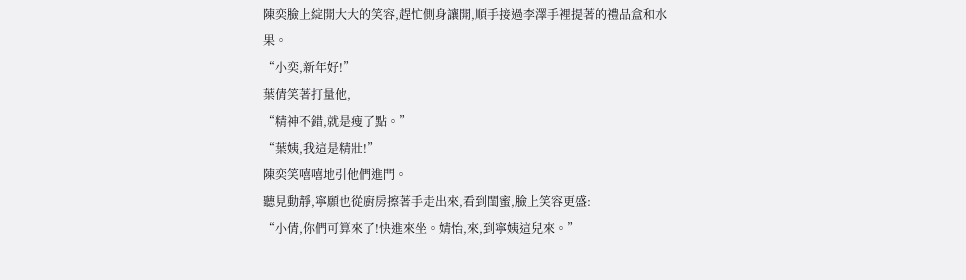陳奕臉上綻開大大的笑容,趕忙側身讓開,順手接過李澤手裡提著的禮品盒和水果。
“小奕,新年好!”
葉倩笑著打量他,
“精神不錯,就是瘦了點。”
“葉姨,我這是精壯!”
陳奕笑嘻嘻地引他們進門。
聽見動靜,寧願也從廚房擦著手走出來,看到閨蜜,臉上笑容更盛:
“小倩,你們可算來了!快進來坐。婧怡,來,到寧姨這兒來。”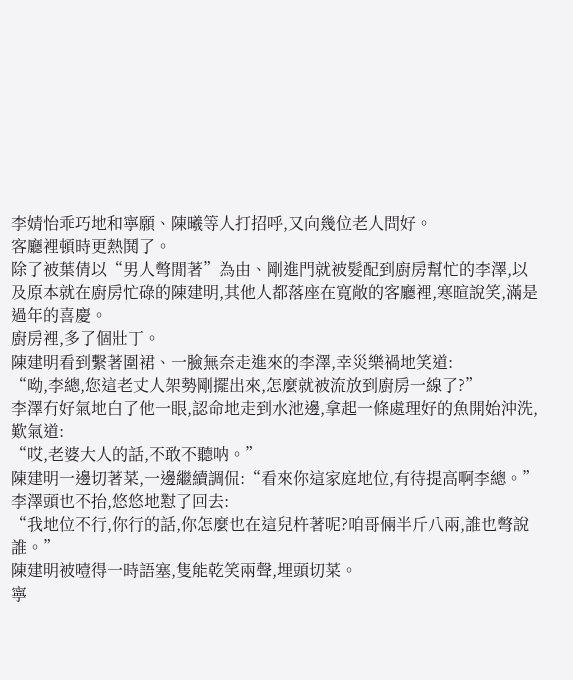李婧怡乖巧地和寧願、陳曦等人打招呼,又向幾位老人問好。
客廳裡頓時更熱鬨了。
除了被葉倩以“男人彆閒著”為由、剛進門就被髮配到廚房幫忙的李澤,以及原本就在廚房忙碌的陳建明,其他人都落座在寬敞的客廳裡,寒暄說笑,滿是過年的喜慶。
廚房裡,多了個壯丁。
陳建明看到繫著圍裙、一臉無奈走進來的李澤,幸災樂禍地笑道:
“呦,李總,您這老丈人架勢剛擺出來,怎麼就被流放到廚房一線了?”
李澤冇好氣地白了他一眼,認命地走到水池邊,拿起一條處理好的魚開始沖洗,歎氣道:
“哎,老婆大人的話,不敢不聽呐。”
陳建明一邊切著菜,一邊繼續調侃:“看來你這家庭地位,有待提高啊李總。”
李澤頭也不抬,悠悠地懟了回去:
“我地位不行,你行的話,你怎麼也在這兒杵著呢?咱哥倆半斤八兩,誰也彆說誰。”
陳建明被噎得一時語塞,隻能乾笑兩聲,埋頭切菜。
寧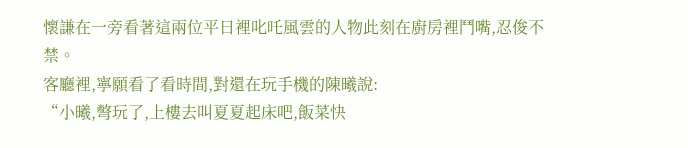懷謙在一旁看著這兩位平日裡叱吒風雲的人物此刻在廚房裡鬥嘴,忍俊不禁。
客廳裡,寧願看了看時間,對還在玩手機的陳曦說:
“小曦,彆玩了,上樓去叫夏夏起床吧,飯菜快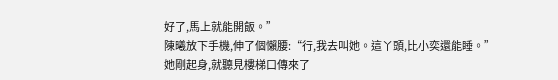好了,馬上就能開飯。”
陳曦放下手機,伸了個懶腰:“行,我去叫她。這丫頭,比小奕還能睡。”
她剛起身,就聽見樓梯口傳來了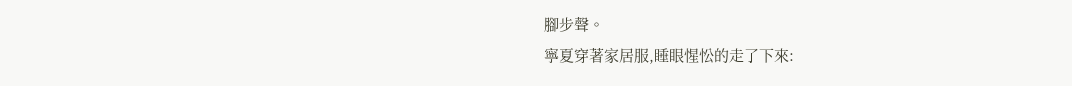腳步聲。
寧夏穿著家居服,睡眼惺忪的走了下來: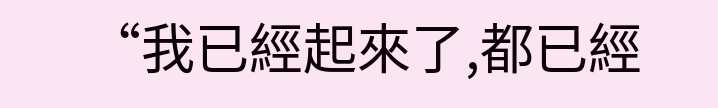“我已經起來了,都已經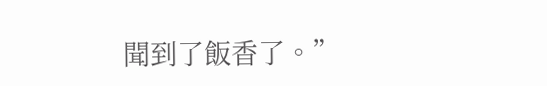聞到了飯香了。”